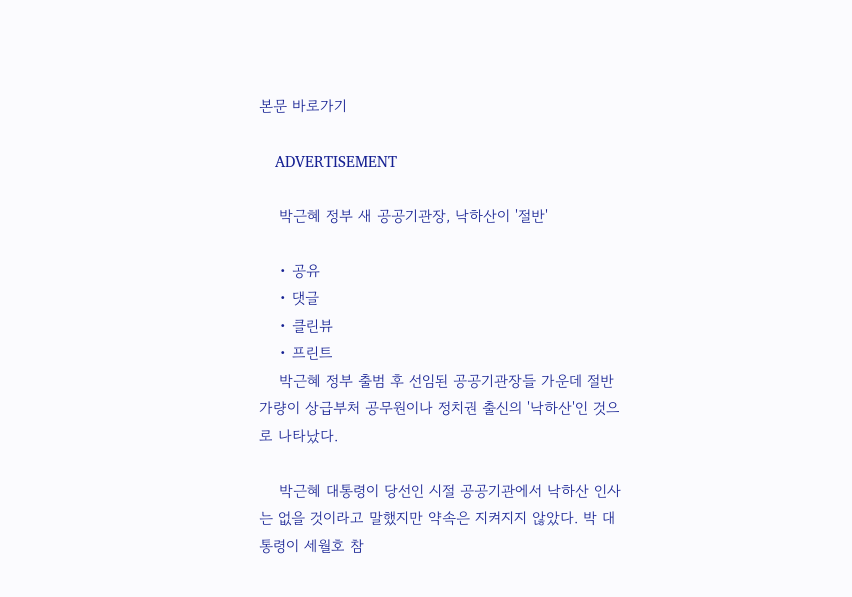본문 바로가기

    ADVERTISEMENT

    박근혜 정부 새 공공기관장, 낙하산이 '절반'

    • 공유
    • 댓글
    • 클린뷰
    • 프린트
    박근혜 정부 출범 후 선임된 공공기관장들 가운데 절반가량이 상급부처 공무원이나 정치권 출신의 '낙하산'인 것으로 나타났다.

    박근혜 대통령이 당선인 시절 공공기관에서 낙하산 인사는 없을 것이라고 말했지만 약속은 지켜지지 않았다. 박 대통령이 세월호 참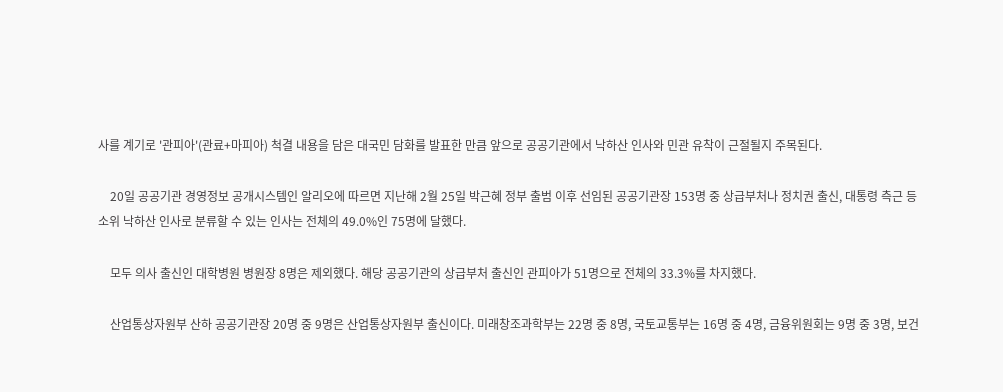사를 계기로 '관피아'(관료+마피아) 척결 내용을 담은 대국민 담화를 발표한 만큼 앞으로 공공기관에서 낙하산 인사와 민관 유착이 근절될지 주목된다.

    20일 공공기관 경영정보 공개시스템인 알리오에 따르면 지난해 2월 25일 박근혜 정부 출범 이후 선임된 공공기관장 153명 중 상급부처나 정치권 출신, 대통령 측근 등 소위 낙하산 인사로 분류할 수 있는 인사는 전체의 49.0%인 75명에 달했다.

    모두 의사 출신인 대학병원 병원장 8명은 제외했다. 해당 공공기관의 상급부처 출신인 관피아가 51명으로 전체의 33.3%를 차지했다.

    산업통상자원부 산하 공공기관장 20명 중 9명은 산업통상자원부 출신이다. 미래창조과학부는 22명 중 8명, 국토교통부는 16명 중 4명, 금융위원회는 9명 중 3명, 보건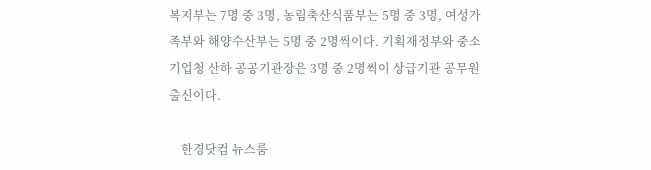복지부는 7명 중 3명, 농림축산식품부는 5명 중 3명, 여성가족부와 해양수산부는 5명 중 2명씩이다. 기획재정부와 중소기업청 산하 공공기관장은 3명 중 2명씩이 상급기관 공무원 출신이다.

    한경닷컴 뉴스룸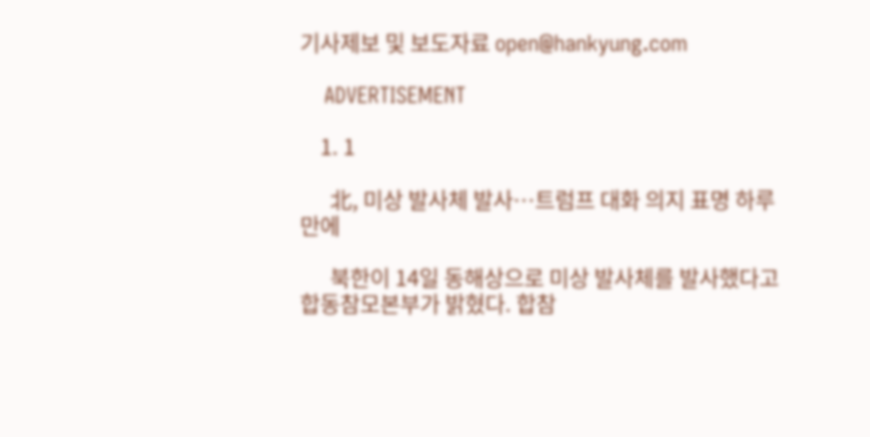기사제보 및 보도자료 open@hankyung.com

    ADVERTISEMENT

    1. 1

      北, 미상 발사체 발사…트럼프 대화 의지 표명 하루 만에

      북한이 14일 동해상으로 미상 발사체를 발사했다고 합동참모본부가 밝혔다. 합참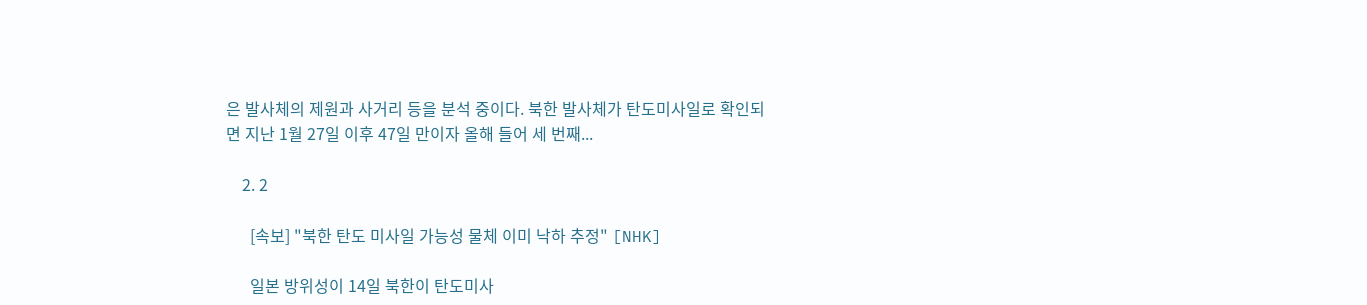은 발사체의 제원과 사거리 등을 분석 중이다. 북한 발사체가 탄도미사일로 확인되면 지난 1월 27일 이후 47일 만이자 올해 들어 세 번째...

    2. 2

      [속보] "북한 탄도 미사일 가능성 물체 이미 낙하 추정" [NHK]

      일본 방위성이 14일 북한이 탄도미사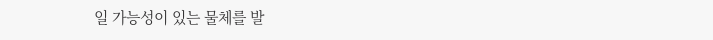일 가능성이 있는 물체를 발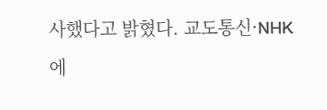사했다고 밝혔다. 교도통신·NHK에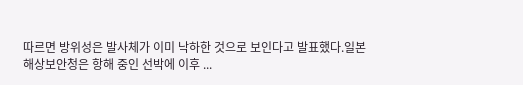따르면 방위성은 발사체가 이미 낙하한 것으로 보인다고 발표했다.일본 해상보안청은 항해 중인 선박에 이후 ...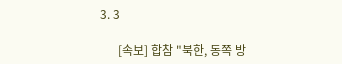3. 3

      [속보] 합참 "북한, 동쪽 방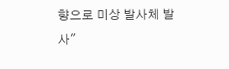향으로 미상 발사체 발사"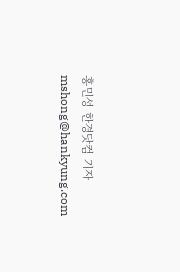홍민성 한경닷컴 기자 mshong@hankyung.com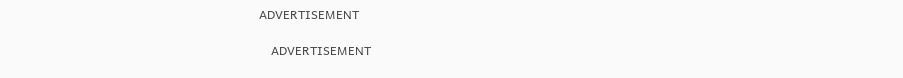ADVERTISEMENT

    ADVERTISEMENT